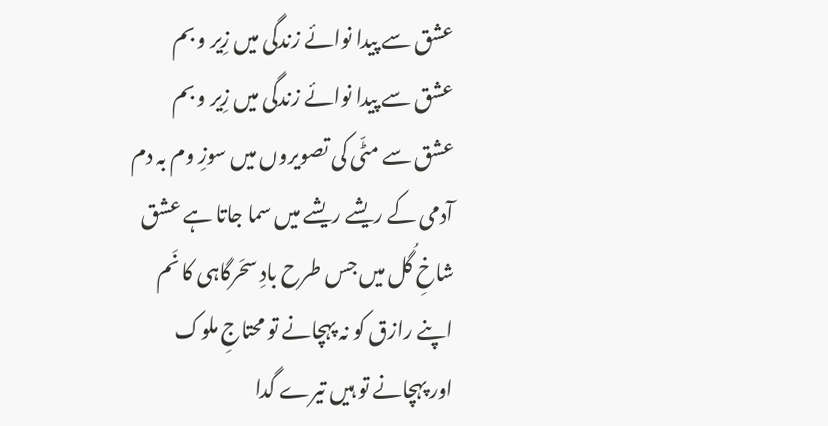عشق سے پیدا نوائے زندگی میں زِیر و بم
عشق سے پیدا نوائے زندگی میں زِیر و بم
عشق سے مٹّی کی تصویروں میں سوزِ وم بہ دم
آدمی کے ریشے ریشے میں سما جاتا ہے عشق
شاخِ گُل میں جس طرح بادِ سحَرگاہی کا نَم
اپنے رازق کو نہ پہچانے تو محتاجِ ملوک
اور پہچانے تو ہیں تیرے گدا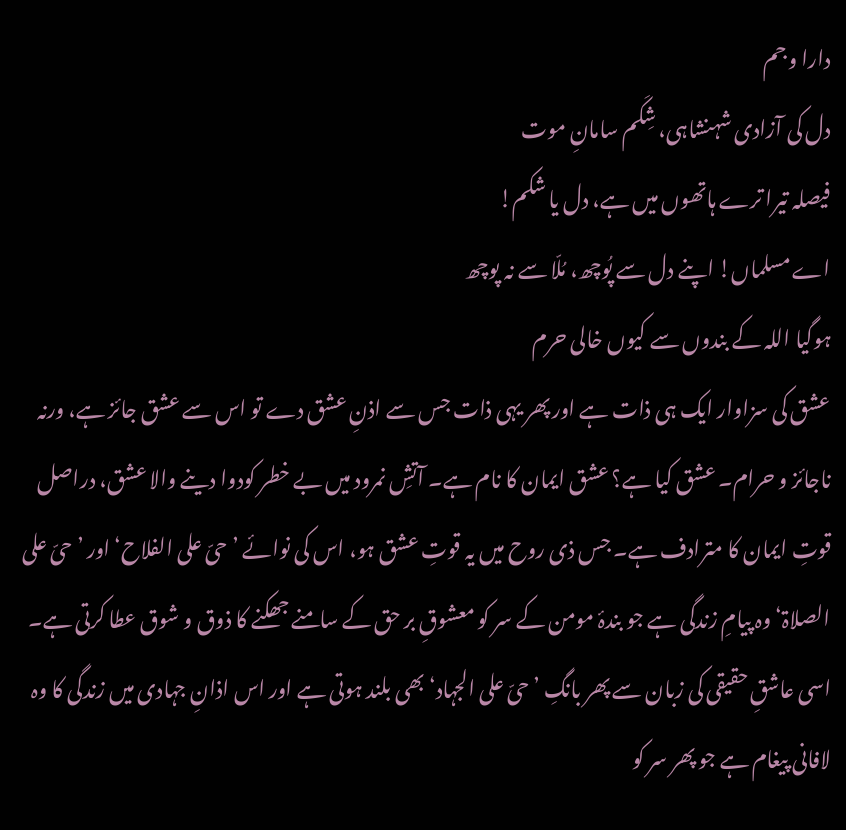دارا و جم
دل کی آزادی شہنشاہی، شِکَم سامانِ موت
فیصلہ تیرا ترے ہاتھوں میں ہے، دل یا شکم!
اے مسلماں! اپنے دل سے پُوچھ، مُلّا سے نہ پوچھ
ہوگیا اللہ کے بندوں سے کیوں خالی حرم
عشق کی سزاوار ایک ہی ذات ہے اور پھر یہی ذات جس سے اذنِ عشق دے تو اس سے عشق جائز ہے، ورنہ ناجائز و حرام۔ عشق کیا ہے؟ عشق ایمان کا نام ہے۔ آتشِ نمرود میں بے خطر کودوا دینے والا عشق، دراصل قوتِ ایمان کا مترادف ہے۔ جس ذی روح میں یہ قوتِ عشق ہو، اس کی نوائے ’حیّ علی الفلاح‘ اور ’حیّ علی الصلاۃ‘ وہ پیامِ زندگی ہے جو بندۂ مومن کے سر کو معشوقِ بر حق کے سامنے جھکنے کا ذوق و شوق عطا کرتی ہے۔ اسی عاشقِ حقیقی کی زبان سے پھر بانگِ ’حیّ علی الجہاد‘ بھی بلند ہوتی ہے اور اس اذانِ جہادی میں زندگی کا وہ لافانی پیغام ہے جو پھر سر کو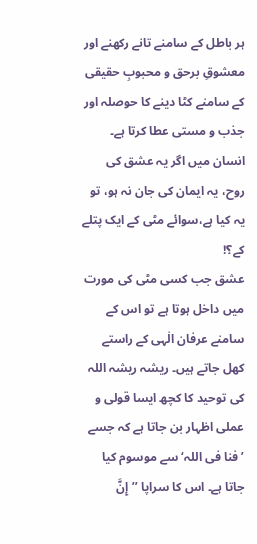ہر باطل کے سامنے تانے رکھنے اور معشوقِ برحق و محبوبِ حقیقی کے سامنے کٹا دینے کا حوصلہ اور جذب و مستی عطا کرتا ہے۔ انسان میں اگر یہ عشق کی روح، یہ ایمان کی جان نہ ہو، تو یہ کیا ہے،سوائے مٹی کے ایک پتلے کے؟!
عشق جب کسی مٹی کی مورت میں داخل ہوتا ہے تو اس کے سامنے عرفان الٰہی کے راستے کھل جاتے ہیں۔ ریشہ ریشہ اللہ کی توحید کا کچھ ایسا قولی و عملی اظہار بن جاتا ہے کہ جسے ’فنا فی اللہ‘سے موسوم کیا جاتا ہے۔ اس کا سراپا ’’إِنَّ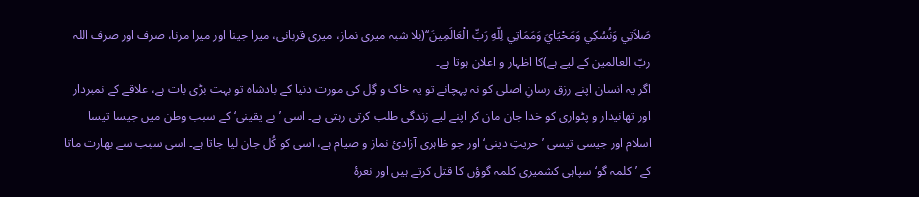صَلاَتِي وَنُسُكِي وَمَحْيَايَ وَمَمَاتِي لِلّهِ رَبِّ الْعَالَمِينَ‘‘(بلا شبہ میری نماز، میری قربانی، میرا جینا اور میرا مرنا، صرف اور صرف اللہ ربّ العالمین کے لیے ہے)کا اظہار و اعلان ہوتا ہے۔
اگر یہ انسان اپنے رزق رسانِ اصلی کو نہ پہچانے تو یہ خاک و گِل کی مورت دنیا کے بادشاہ تو بہت بڑی بات ہے، علاقے کے نمبردار اور تھانیدار و پٹواری کو خدا جان مان کر اپنے لیے زندگی طلب کرتی رہتی ہے۔ اسی ’ بے یقینی‘ کے سبب وطن میں جیسا تیسا اسلام اور جیسی تیسی ’حریتِ دینی‘ اور جو ظاہری آزادئ نماز و صیام ہے، اسی کو کُل جان لیا جاتا ہے۔ اسی سبب سے بھارت ماتا کے ’کلمہ گو‘ سپاہی کشمیری کلمہ گوؤں کا قتل کرتے ہیں اور نعرۂ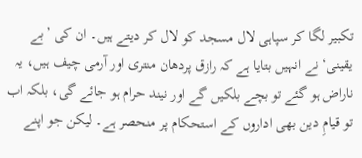تکبیر لگا کر سپاہی لال مسجد کو لال کر دیتے ہیں۔ ان کی ’بے یقینی‘ نے انہیں بتایا ہے کہ رازق پردھان منتری اور آرمی چیف ہیں، یہ ناراض ہو گئے تو بچے بلکیں گے اور نیند حرام ہو جائے گی، بلکہ اب تو قیامِ دین بھی اداروں کے استحکام پر منحصر ہے۔ لیکن جو اپنے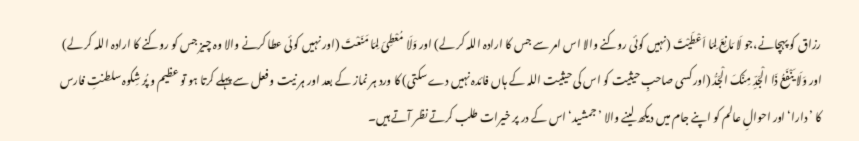رزاق کو پہچانے،جو لَا مَانِعَ لِمَا اَعْطَیْتَ (نہیں کوئی روکنے والا اس امر سے جس کا ارادہ اللہ کر لے) اور وَلَا مُعْطِیَ لِمَا مَنَعْتَ (اور نہیں کوئی عطا کرنے والا وہ چیز جس کو روکنے کا ارادہ اللہ کر لے) اور وَلَا یَنْفَعُ ذَا الْجَدِّ مِنْکَ الْجَدُّ (اور کسی صاحبِ حیثیت کو اس کی حیثیت اللہ کے ہاں فائدہ نہیں دے سکتی) کا ورد ہر نماز کے بعد اور ہر نیت و فعل سے پہلے کرتا ہو تو عظیم و پُر شِکوہ سلطنتِ فارس کا ’دارا‘ اور احوالِ عالم کو اپنے جام میں دیکھ لینے والا ’جمشید‘ اس کے در پر خیرات طلب کرتے نظر آتے ہیں۔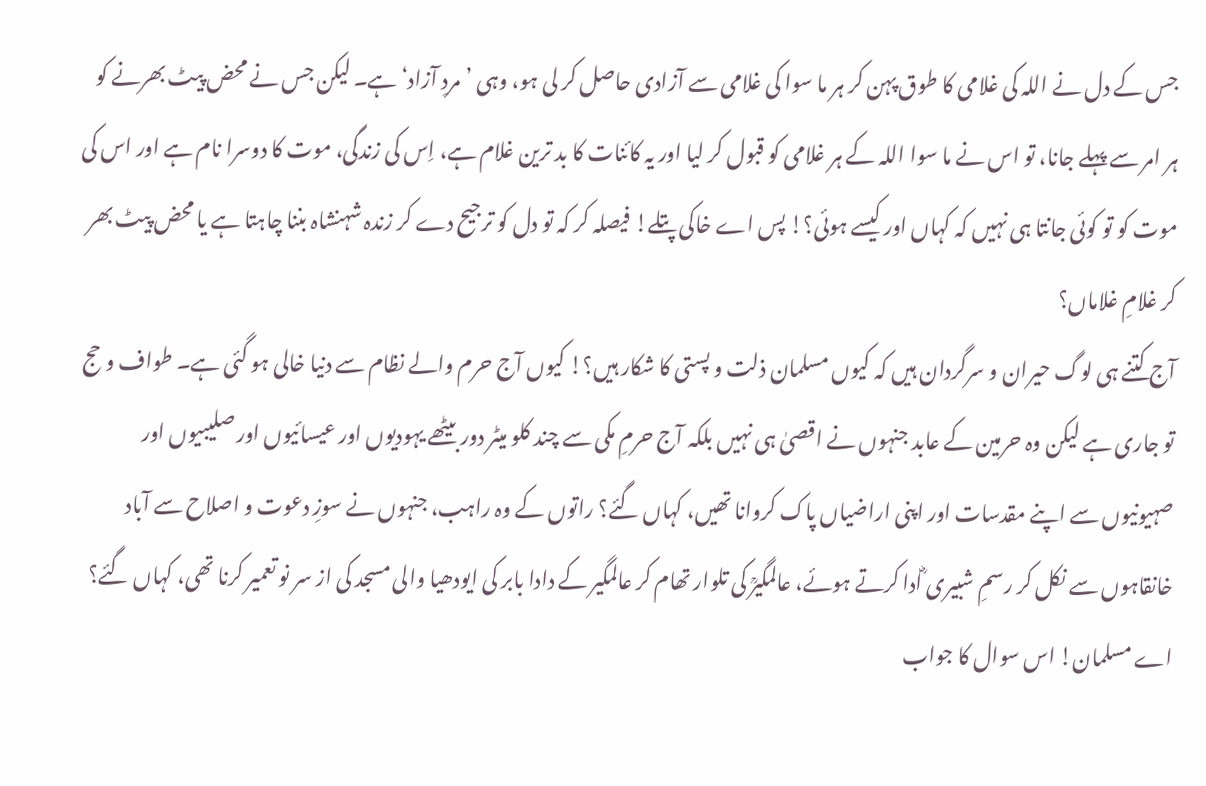جس کے دل نے اللہ کی غلامی کا طوق پہن کر ہر ما سوا کی غلامی سے آزادی حاصل کر لی ہو، وہی ’مردِ آزاد‘ ہے۔ لیکن جس نے محض پیٹ بھرنے کو ہر امر سے پہلے جانا، تو اس نے ما سوا اللہ کے ہر غلامی کو قبول کر لیا اور یہ کائنات کا بد ترین غلام ہے، اِس کی زندگی، موت کا دوسرا نام ہے اور اس کی موت کو تو کوئی جانتا ہی نہیں کہ کہاں اور کیسے ہوئی؟! پس اے خاکی پتلے! فیصلہ کر کہ تو دل کو ترجیح دے کر زندہ شہنشاہ بننا چاہتا ہے یا محض پیٹ بھر کر غلامِ غلاماں؟
آج کتنے ہی لوگ حیران و سرگردان ہیں کہ کیوں مسلمان ذلت و پستی کا شکار ہیں؟! کیوں آج حرم والے نظام سے دنیا خالی ہو گئی ہے۔ طواف و حج تو جاری ہے لیکن وہ حرمین کے عابد جنہوں نے اقصیٰ ہی نہیں بلکہ آج حرمِ مکی سے چند کلو میٹر دور بیٹھے یہودیوں اور عیسائیوں اور صلیبیوں اور صہیونیوں سے اپنے مقدسات اور اپنی اراضیاں پاک کروانا تھیں، کہاں گئے؟ راتوں کے وہ راہب، جنہوں نے سوزِ دعوت و اصلاح سے آباد خانقاہوں سے نکل کر رسمِ شبیری ؓادا کرتے ہوئے، عالمگیرؒ کی تلوار تھام کر عالمگیر کے دادا بابر کی ایودھیا والی مسجد کی از سر نو تعمیر کرنا تھی، کہاں گئے؟ اے مسلمان! اس سوال کا جواب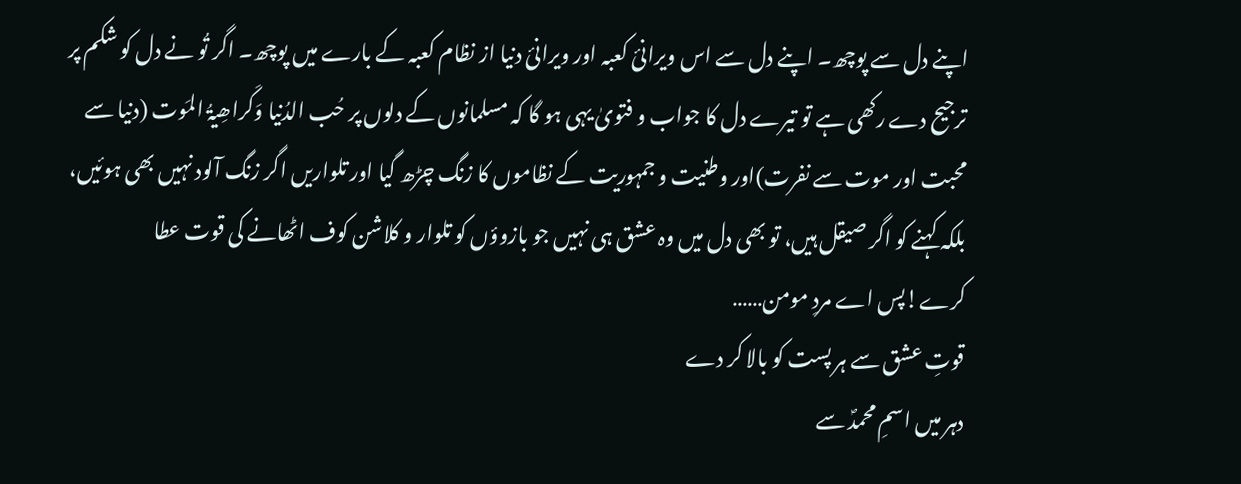اپنے دل سے پوچھ۔ اپنے دل سے اس ویرانئ کعبہ اور ویرانئ دنیا از نظام کعبہ کے بارے میں پوچھ۔ اگر تُو نے دل کو شکم پر ترجیح دے رکھی ہے تو تیرے دل کا جواب و فتویٰ یہی ہو گا کہ مسلمانوں کے دلوں پر حُب الدُنیا وَکَراھِیۃُ المَوت (دنیا سے محبت اور موت سے نفرت)اور وطنیت و جمہوریت کے نظاموں کا زنگ چڑھ گیا اور تلواریں اگر زنگ آلود نہیں بھی ہوئیں، بلکہ کہنے کو اگر صیقل ہیں، تو بھی دل میں وہ عشق ہی نہیں جو بازوؤں کو تلوار و کلاشن کوف اٹھانے کی قوت عطا کرے!پس اے مردِ مومن……
قوتِ عشق سے ہر پست کو بالا کر دے
دہر میں اسمِ محمدؐ سے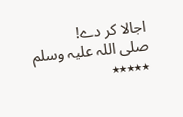اجالا کر دے!
صلی اللہ علیہ وسلم
٭٭٭٭٭